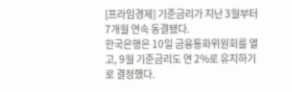[프라임경제] 기준금리가 지난 3월부터 7개월 연속 동결됐다.
한국은행은 10일 금융통화위원회를 열고, 9월 기준금리도 연 2%로 유지하기로 결정했다.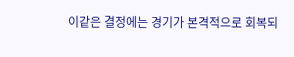이같은 결정에는 경기가 본격적으로 회복되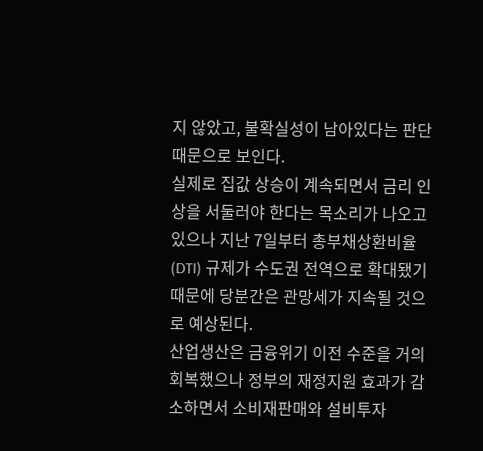지 않았고, 불확실성이 남아있다는 판단 때문으로 보인다.
실제로 집값 상승이 계속되면서 금리 인상을 서둘러야 한다는 목소리가 나오고 있으나 지난 7일부터 총부채상환비율(DTI) 규제가 수도권 전역으로 확대됐기 때문에 당분간은 관망세가 지속될 것으로 예상된다.
산업생산은 금융위기 이전 수준을 거의 회복했으나 정부의 재정지원 효과가 감소하면서 소비재판매와 설비투자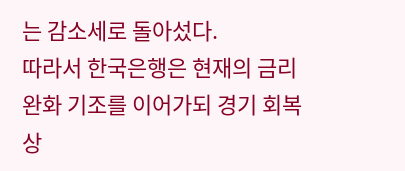는 감소세로 돌아섰다.
따라서 한국은행은 현재의 금리 완화 기조를 이어가되 경기 회복 상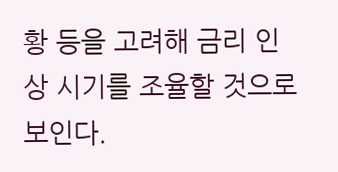황 등을 고려해 금리 인상 시기를 조율할 것으로 보인다.